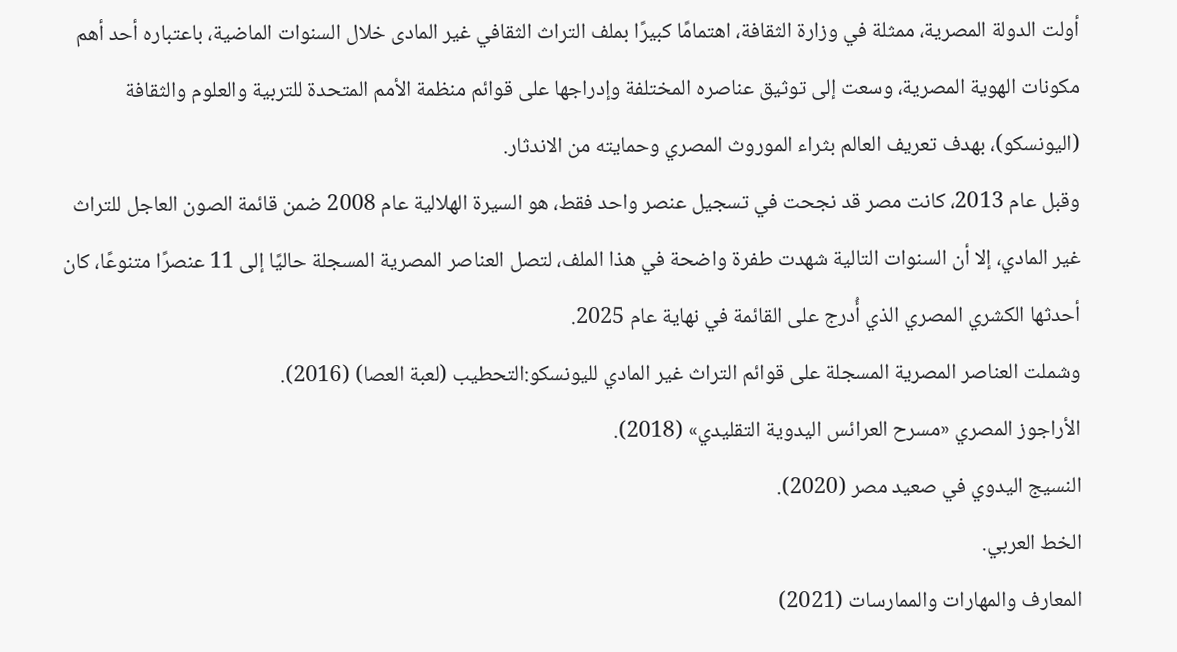أولت الدولة المصرية، ممثلة في وزارة الثقافة، اهتمامًا كبيرًا بملف التراث الثقافي غير المادى خلال السنوات الماضية، باعتباره أحد أهم مكونات الهوية المصرية، وسعت إلى توثيق عناصره المختلفة وإدراجها على قوائم منظمة الأمم المتحدة للتربية والعلوم والثقافة (اليونسكو)، بهدف تعريف العالم بثراء الموروث المصري وحمايته من الاندثار.
وقبل عام 2013، كانت مصر قد نجحت في تسجيل عنصر واحد فقط، هو السيرة الهلالية عام 2008 ضمن قائمة الصون العاجل للتراث غير المادي، إلا أن السنوات التالية شهدت طفرة واضحة في هذا الملف، لتصل العناصر المصرية المسجلة حاليًا إلى 11 عنصرًا متنوعًا، كان أحدثها الكشري المصري الذي أُدرج على القائمة في نهاية عام 2025.
وشملت العناصر المصرية المسجلة على قوائم التراث غير المادي لليونسكو:التحطيب (لعبة العصا) (2016).
الأراجوز المصري «مسرح العرائس اليدوية التقليدي» (2018).
النسيج اليدوي في صعيد مصر (2020).
الخط العربي.
المعارف والمهارات والممارسات (2021)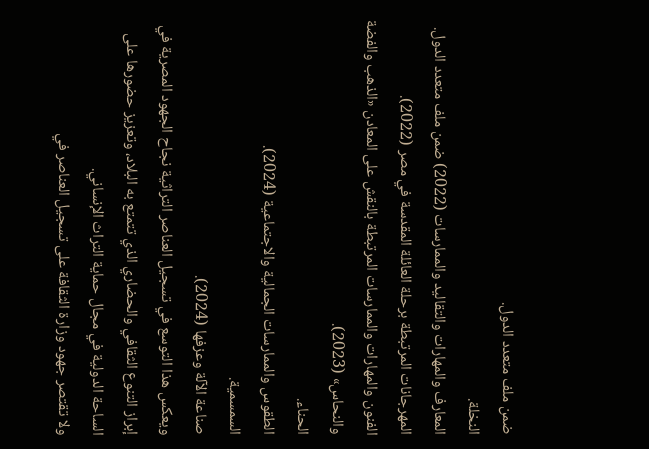ضمن ملف متعدد الدول.
النخلة.
المعارف والمهارات والتقاليد والممارسات (2022) ضمن ملف متعدد الدول.
المهرجانات المرتبطة برحلة العائلة المقدسة في مصر (2022).
الفنون والمهارات والممارسات المرتبطة بالنقش على المعادن «الذهب والفضة والنحاس» (2023).
الحناء.
الطقوس والممارسات الجمالية والاجتماعية (2024).
السمسمية.
صناعة الآلة وعزفها (2024).
ويعكس هذا التوسع في تسجيل العناصر التراثية نجاح الجهود المصرية في إبراز التنوع الثقافي والحضاري الذي تتمتع به البلاد، وتعزيز حضورها على الساحة الدولية في مجال حماية التراث الإنساني.
ولا تقتصر جهود وزارة الثقافة على تسجيل العناصر في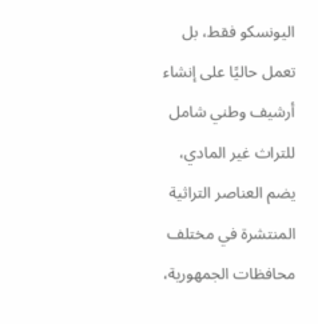اليونسكو فقط، بل تعمل حاليًا على إنشاء أرشيف وطني شامل للتراث غير المادي، يضم العناصر التراثية المنتشرة في مختلف محافظات الجمهورية،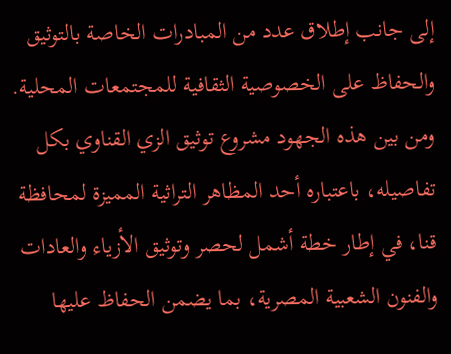إلى جانب إطلاق عدد من المبادرات الخاصة بالتوثيق والحفاظ على الخصوصية الثقافية للمجتمعات المحلية.
ومن بين هذه الجهود مشروع توثيق الزي القناوي بكل تفاصيله، باعتباره أحد المظاهر التراثية المميزة لمحافظة قنا، في إطار خطة أشمل لحصر وتوثيق الأزياء والعادات والفنون الشعبية المصرية، بما يضمن الحفاظ عليها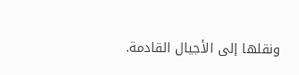ونقلها إلى الأجيال القادمة.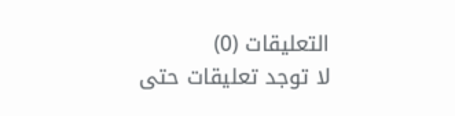التعليقات (0)
لا توجد تعليقات حتى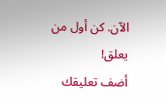الآن. كن أول من يعلق!
أضف تعليقك